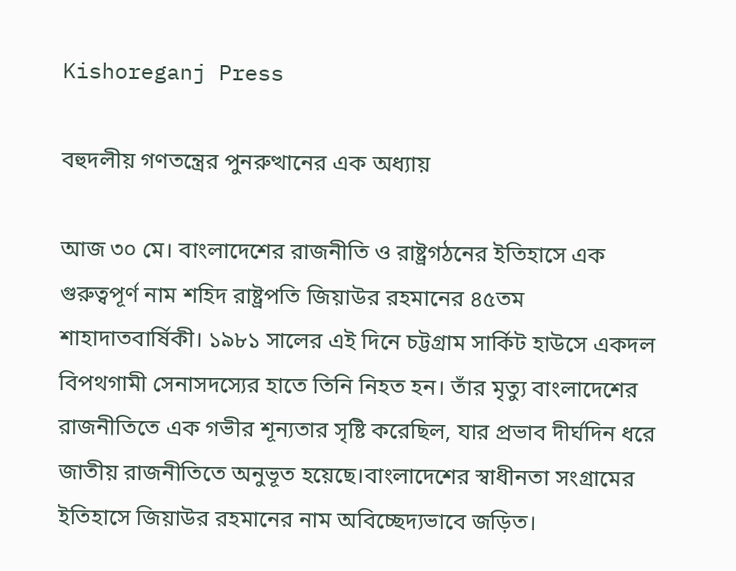Kishoreganj Press

বহুদলীয় গণতন্ত্রের পুনরুত্থানের এক অধ্যায়

আজ ৩০ মে। বাংলাদেশের রাজনীতি ও রাষ্ট্রগঠনের ইতিহাসে এক গুরুত্বপূর্ণ নাম শহিদ রাষ্ট্রপতি জিয়াউর রহমানের ৪৫তম শাহাদাতবার্ষিকী। ১৯৮১ সালের এই দিনে চট্টগ্রাম সার্কিট হাউসে একদল বিপথগামী সেনাসদস্যের হাতে তিনি নিহত হন। তাঁর মৃত্যু বাংলাদেশের রাজনীতিতে এক গভীর শূন্যতার সৃষ্টি করেছিল, যার প্রভাব দীর্ঘদিন ধরে জাতীয় রাজনীতিতে অনুভূত হয়েছে।বাংলাদেশের স্বাধীনতা সংগ্রামের ইতিহাসে জিয়াউর রহমানের নাম অবিচ্ছেদ্যভাবে জড়িত।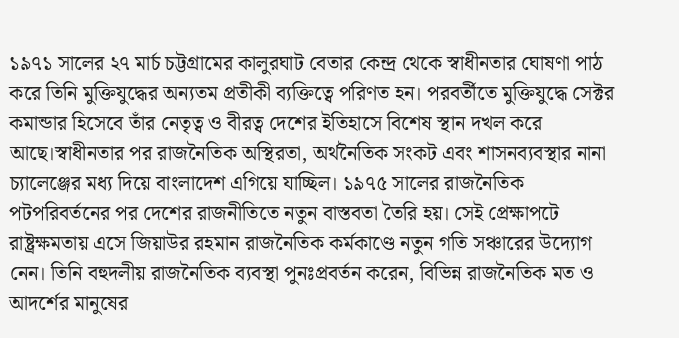১৯৭১ সালের ২৭ মার্চ চট্টগ্রামের কালুরঘাট বেতার কেন্দ্র থেকে স্বাধীনতার ঘোষণা পাঠ করে তিনি মুক্তিযুদ্ধের অন্যতম প্রতীকী ব্যক্তিত্বে পরিণত হন। পরবর্তীতে মুক্তিযুদ্ধে সেক্টর কমান্ডার হিসেবে তাঁর নেতৃত্ব ও বীরত্ব দেশের ইতিহাসে বিশেষ স্থান দখল করে আছে।স্বাধীনতার পর রাজনৈতিক অস্থিরতা, অর্থনৈতিক সংকট এবং শাসনব্যবস্থার নানা চ্যালেঞ্জের মধ্য দিয়ে বাংলাদেশ এগিয়ে যাচ্ছিল। ১৯৭৫ সালের রাজনৈতিক পটপরিবর্তনের পর দেশের রাজনীতিতে নতুন বাস্তবতা তৈরি হয়। সেই প্রেক্ষাপটে রাষ্ট্রক্ষমতায় এসে জিয়াউর রহমান রাজনৈতিক কর্মকাণ্ডে নতুন গতি সঞ্চারের উদ্যোগ নেন। তিনি বহুদলীয় রাজনৈতিক ব্যবস্থা পুনঃপ্রবর্তন করেন, বিভিন্ন রাজনৈতিক মত ও আদর্শের মানুষের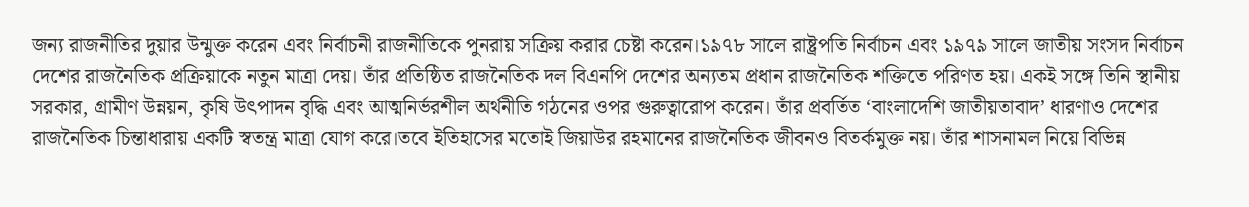জন্য রাজনীতির দুয়ার উন্মুক্ত করেন এবং নির্বাচনী রাজনীতিকে পুনরায় সক্রিয় করার চেষ্টা করেন।১৯৭৮ সালে রাষ্ট্রপতি নির্বাচন এবং ১৯৭৯ সালে জাতীয় সংসদ নির্বাচন দেশের রাজনৈতিক প্রক্রিয়াকে নতুন মাত্রা দেয়। তাঁর প্রতিষ্ঠিত রাজনৈতিক দল বিএনপি দেশের অন্যতম প্রধান রাজনৈতিক শক্তিতে পরিণত হয়। একই সঙ্গে তিনি স্থানীয় সরকার, গ্রামীণ উন্নয়ন, কৃষি উৎপাদন বৃদ্ধি এবং আত্মনির্ভরশীল অর্থনীতি গঠনের ওপর গুরুত্বারোপ করেন। তাঁর প্রবর্তিত ‘বাংলাদেশি জাতীয়তাবাদ’ ধারণাও দেশের রাজনৈতিক চিন্তাধারায় একটি স্বতন্ত্র মাত্রা যোগ করে।তবে ইতিহাসের মতোই জিয়াউর রহমানের রাজনৈতিক জীবনও বিতর্কমুক্ত নয়। তাঁর শাসনামল নিয়ে বিভিন্ন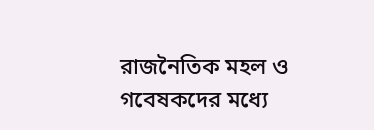রাজনৈতিক মহল ও গবেষকদের মধ্যে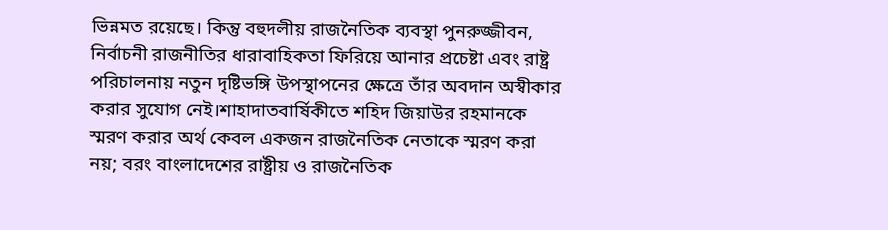ভিন্নমত রয়েছে। কিন্তু বহুদলীয় রাজনৈতিক ব্যবস্থা পুনরুজ্জীবন, নির্বাচনী রাজনীতির ধারাবাহিকতা ফিরিয়ে আনার প্রচেষ্টা এবং রাষ্ট্র পরিচালনায় নতুন দৃষ্টিভঙ্গি উপস্থাপনের ক্ষেত্রে তাঁর অবদান অস্বীকার করার সুযোগ নেই।শাহাদাতবার্ষিকীতে শহিদ জিয়াউর রহমানকে স্মরণ করার অর্থ কেবল একজন রাজনৈতিক নেতাকে স্মরণ করা নয়; বরং বাংলাদেশের রাষ্ট্রীয় ও রাজনৈতিক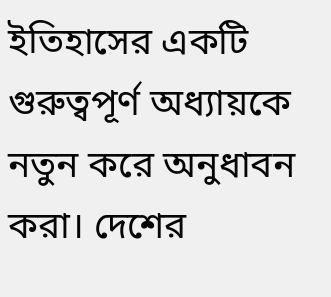ইতিহাসের একটি গুরুত্বপূর্ণ অধ্যায়কে নতুন করে অনুধাবন করা। দেশের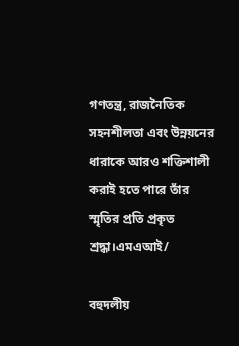গণতন্ত্র, রাজনৈতিক সহনশীলতা এবং উন্নয়নের ধারাকে আরও শক্তিশালী করাই হতে পারে তাঁর স্মৃতির প্রতি প্রকৃত শ্রদ্ধা।এমএআই/

বহুদলীয়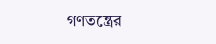গণতন্ত্রের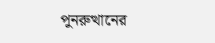পুনরুত্থানের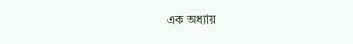এক অধ্যায়